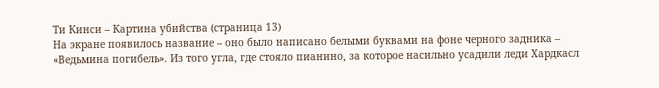Ти Кинси – Картина убийства (страница 13)
На экране появилось название – оно было написано белыми буквами на фоне черного задника – «Ведьмина погибель». Из того угла, где стояло пианино, за которое насильно усадили леди Хардкасл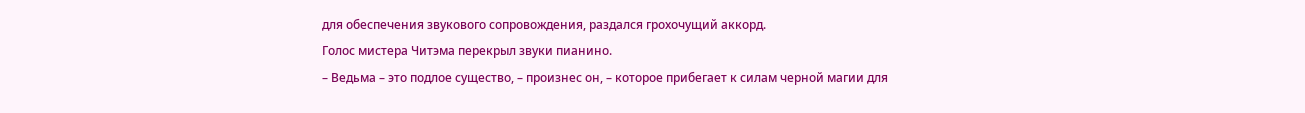для обеспечения звукового сопровождения, раздался грохочущий аккорд.
Голос мистера Читэма перекрыл звуки пианино.
– Ведьма – это подлое существо, – произнес он, – которое прибегает к силам черной магии для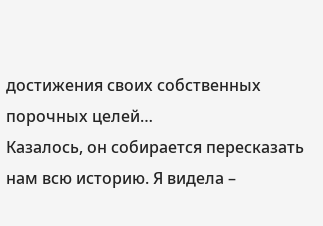достижения своих собственных порочных целей…
Казалось, он собирается пересказать нам всю историю. Я видела –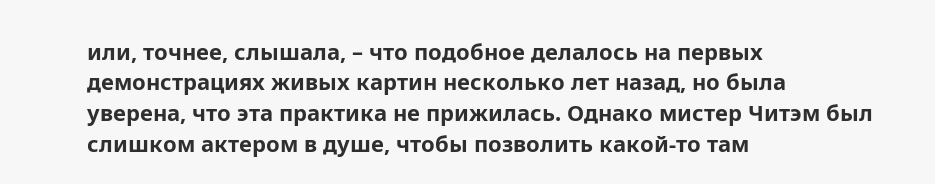или, точнее, слышала, – что подобное делалось на первых демонстрациях живых картин несколько лет назад, но была уверена, что эта практика не прижилась. Однако мистер Читэм был слишком актером в душе, чтобы позволить какой-то там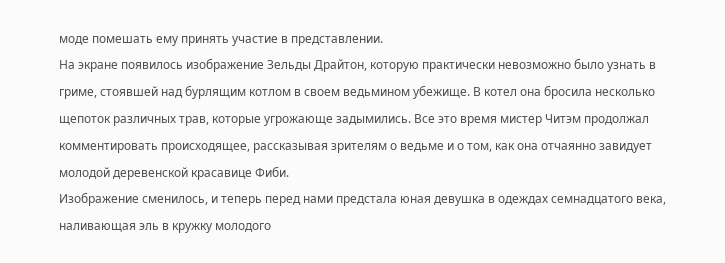моде помешать ему принять участие в представлении.
На экране появилось изображение Зельды Драйтон, которую практически невозможно было узнать в гриме, стоявшей над бурлящим котлом в своем ведьмином убежище. В котел она бросила несколько щепоток различных трав, которые угрожающе задымились. Все это время мистер Читэм продолжал комментировать происходящее, рассказывая зрителям о ведьме и о том, как она отчаянно завидует молодой деревенской красавице Фиби.
Изображение сменилось, и теперь перед нами предстала юная девушка в одеждах семнадцатого века, наливающая эль в кружку молодого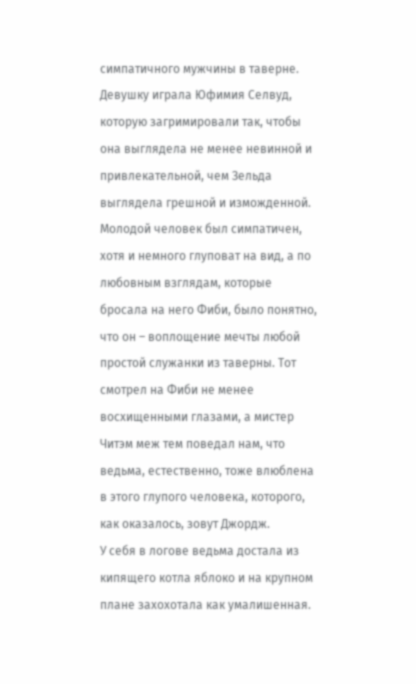симпатичного мужчины в таверне. Девушку играла Юфимия Селвуд, которую загримировали так, чтобы она выглядела не менее невинной и привлекательной, чем Зельда выглядела грешной и изможденной. Молодой человек был симпатичен, хотя и немного глуповат на вид, а по любовным взглядам, которые бросала на него Фиби, было понятно, что он – воплощение мечты любой простой служанки из таверны. Тот смотрел на Фиби не менее восхищенными глазами, а мистер Читэм меж тем поведал нам, что ведьма, естественно, тоже влюблена в этого глупого человека, которого, как оказалось, зовут Джордж.
У себя в логове ведьма достала из кипящего котла яблоко и на крупном плане захохотала как умалишенная.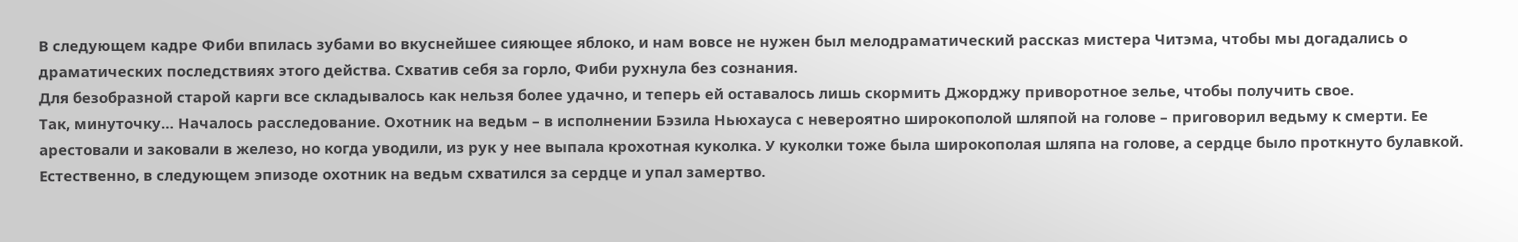В следующем кадре Фиби впилась зубами во вкуснейшее сияющее яблоко, и нам вовсе не нужен был мелодраматический рассказ мистера Читэма, чтобы мы догадались о драматических последствиях этого действа. Схватив себя за горло, Фиби рухнула без сознания.
Для безобразной старой карги все складывалось как нельзя более удачно, и теперь ей оставалось лишь скормить Джорджу приворотное зелье, чтобы получить свое.
Так, минуточку… Началось расследование. Охотник на ведьм – в исполнении Бэзила Ньюхауса с невероятно широкополой шляпой на голове – приговорил ведьму к смерти. Ее арестовали и заковали в железо, но когда уводили, из рук у нее выпала крохотная куколка. У куколки тоже была широкополая шляпа на голове, а сердце было проткнуто булавкой.
Естественно, в следующем эпизоде охотник на ведьм схватился за сердце и упал замертво.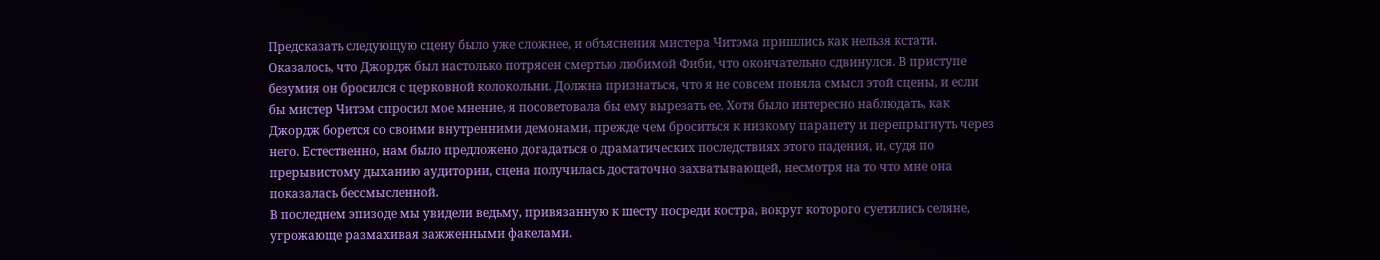Предсказать следующую сцену было уже сложнее, и объяснения мистера Читэма пришлись как нельзя кстати. Оказалось, что Джордж был настолько потрясен смертью любимой Фиби, что окончательно сдвинулся. В приступе безумия он бросился с церковной колокольни. Должна признаться, что я не совсем поняла смысл этой сцены, и если бы мистер Читэм спросил мое мнение, я посоветовала бы ему вырезать ее. Хотя было интересно наблюдать, как Джордж борется со своими внутренними демонами, прежде чем броситься к низкому парапету и перепрыгнуть через него. Естественно, нам было предложено догадаться о драматических последствиях этого падения, и, судя по прерывистому дыханию аудитории, сцена получилась достаточно захватывающей, несмотря на то что мне она показалась бессмысленной.
В последнем эпизоде мы увидели ведьму, привязанную к шесту посреди костра, вокруг которого суетились селяне, угрожающе размахивая зажженными факелами.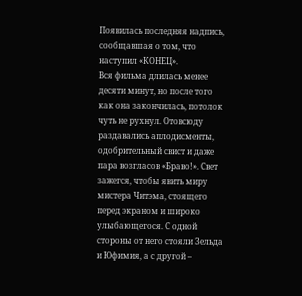Появилась последняя надпись, сообщавшая о том, что наступил «КОНЕЦ».
Вся фильма длилась менее десяти минут, но после того как она закончилась, потолок чуть не рухнул. Отовсюду раздавались аплодисменты, одобрительный свист и даже пара возгласов «Браво!». Свет зажегся, чтобы явить миру мистера Читэма, стоящего перед экраном и широко улыбающегося. С одной стороны от него стояли Зельда и Юфимия, а с другой –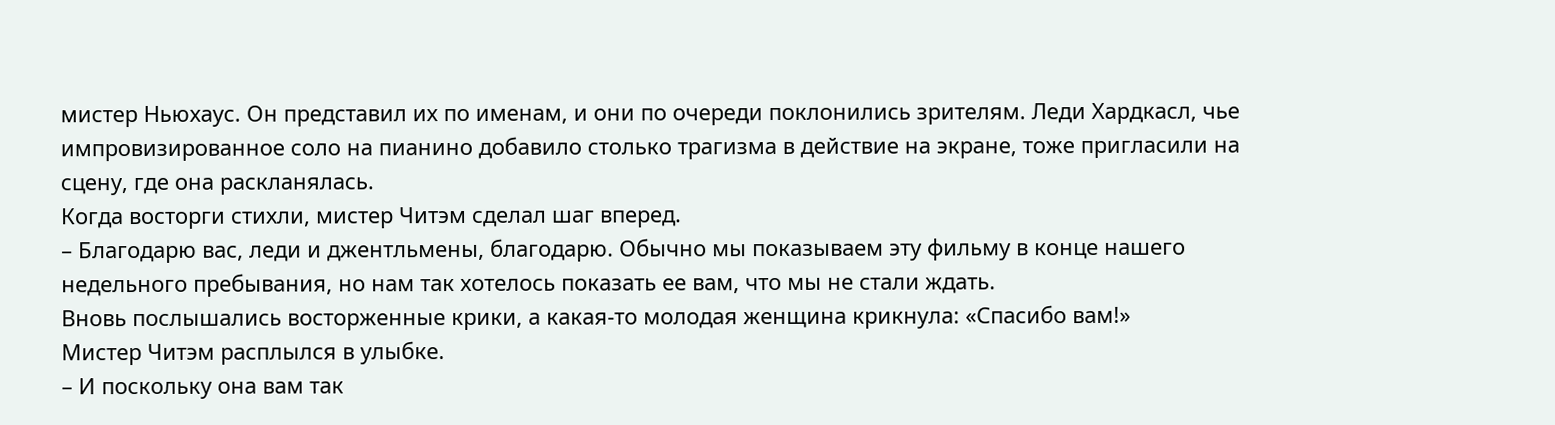мистер Ньюхаус. Он представил их по именам, и они по очереди поклонились зрителям. Леди Хардкасл, чье импровизированное соло на пианино добавило столько трагизма в действие на экране, тоже пригласили на сцену, где она раскланялась.
Когда восторги стихли, мистер Читэм сделал шаг вперед.
– Благодарю вас, леди и джентльмены, благодарю. Обычно мы показываем эту фильму в конце нашего недельного пребывания, но нам так хотелось показать ее вам, что мы не стали ждать.
Вновь послышались восторженные крики, а какая-то молодая женщина крикнула: «Спасибо вам!»
Мистер Читэм расплылся в улыбке.
– И поскольку она вам так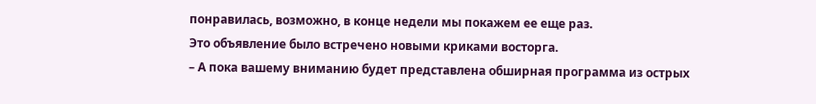понравилась, возможно, в конце недели мы покажем ее еще раз.
Это объявление было встречено новыми криками восторга.
– А пока вашему вниманию будет представлена обширная программа из острых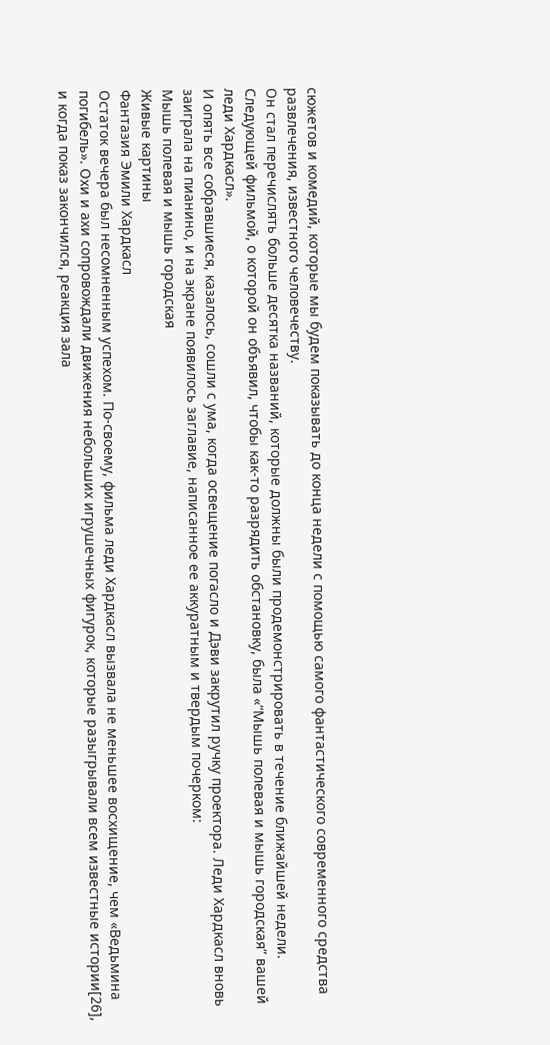сюжетов и комедий, которые мы будем показывать до конца недели с помощью самого фантастического современного средства развлечения, известного человечеству.
Он стал перечислять больше десятка названий, которые должны были продемонстрировать в течение ближайшей недели. Следующей фильмой, о которой он объявил, чтобы как-то разрядить обстановку, была «“Мышь полевая и мышь городская” вашей леди Хардкасл».
И опять все собравшиеся, казалось, сошли с ума, когда освещение погасло и Дэви закрутил ручку проектора. Леди Хардкасл вновь заиграла на пианино, и на экране появилось заглавие, написанное ее аккуратным и твердым почерком:
Мышь полевая и мышь городская
Живые картины
Фантазия Эмили Хардкасл
Остаток вечера был несомненным успехом. По-своему, фильма леди Хардкасл вызвала не меньшее восхищение, чем «Ведьмина погибель». Охи и ахи сопровождали движения небольших игрушечных фигурок, которые разыгрывали всем известные истории[26], и когда показ закончился, реакция зала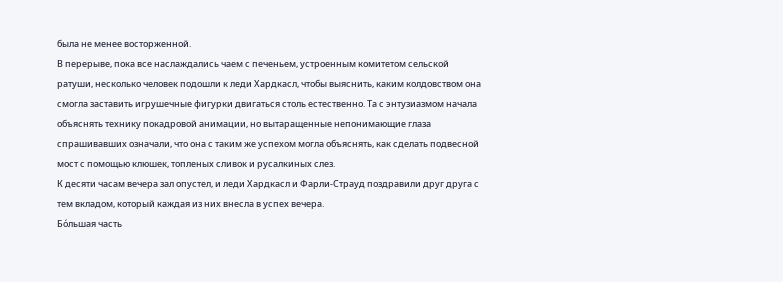была не менее восторженной.
В перерыве, пока все наслаждались чаем с печеньем, устроенным комитетом сельской ратуши, несколько человек подошли к леди Хардкасл, чтобы выяснить, каким колдовством она смогла заставить игрушечные фигурки двигаться столь естественно. Та с энтузиазмом начала объяснять технику покадровой анимации, но вытаращенные непонимающие глаза спрашивавших означали, что она с таким же успехом могла объяснять, как сделать подвесной мост с помощью клюшек, топленых сливок и русалкиных слез.
К десяти часам вечера зал опустел, и леди Хардкасл и Фарли-Страуд поздравили друг друга с тем вкладом, который каждая из них внесла в успех вечера.
Бо́льшая часть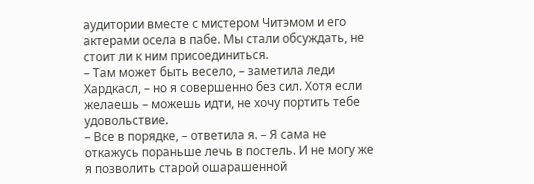аудитории вместе с мистером Читэмом и его актерами осела в пабе. Мы стали обсуждать, не стоит ли к ним присоединиться.
– Там может быть весело, – заметила леди Хардкасл, – но я совершенно без сил. Хотя если желаешь – можешь идти, не хочу портить тебе удовольствие.
– Все в порядке, – ответила я. – Я сама не откажусь пораньше лечь в постель. И не могу же я позволить старой ошарашенной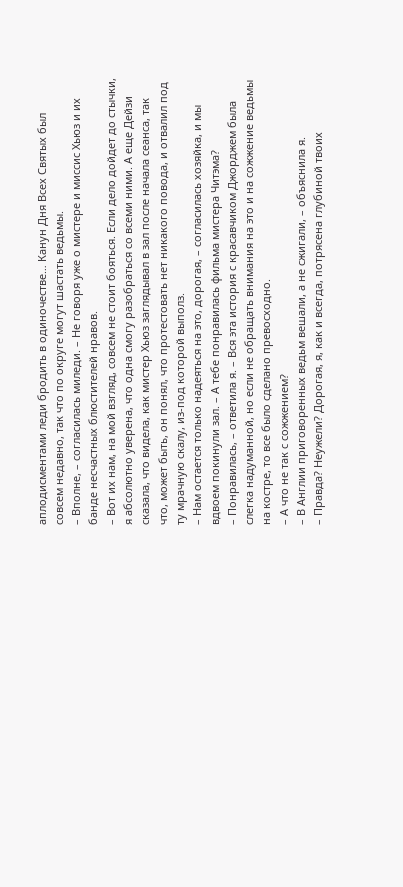аплодисментами леди бродить в одиночестве… Канун Дня Всех Святых был совсем недавно, так что по округе могут шастать ведьмы.
– Вполне, – согласилась миледи. – Не говоря уже о мистере и миссис Хьюз и их банде несчастных блюстителей нравов.
– Вот их нам, на мой взгляд, совсем не стоит бояться. Если дело дойдет до стычки, я абсолютно уверена, что одна смогу разобраться со всеми ними. А еще Дейзи сказала, что видела, как мистер Хьюз заглядывал в зал после начала сеанса, так что, может быть, он понял, что протестовать нет никакого повода, и отвалил под ту мрачную скалу, из-под которой выполз.
– Нам остается только надеяться на это, дорогая, – согласилась хозяйка, и мы вдвоем покинули зал. – А тебе понравилась фильма мистера Читэма?
– Понравилась, – ответила я. – Вся эта история с красавчиком Джорджем была слегка надуманной, но если не обращать внимания на это и на сожжение ведьмы на костре, то все было сделано превосходно.
– А что не так с сожжением?
– В Англии приговоренных ведьм вешали, а не сжигали, – объяснила я.
– Правда? Неужели? Дорогая, я, как и всегда, потрясена глубиной твоих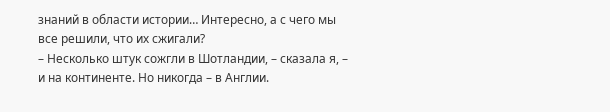знаний в области истории… Интересно, а с чего мы все решили, что их сжигали?
– Несколько штук сожгли в Шотландии, – сказала я, – и на континенте. Но никогда – в Англии.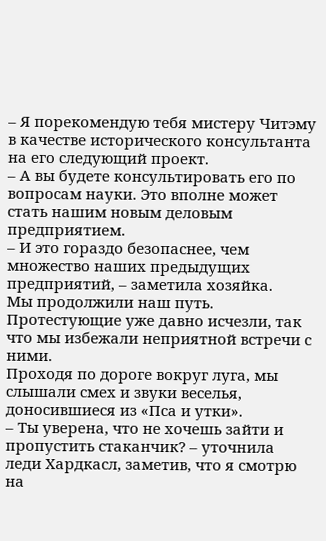– Я порекомендую тебя мистеру Читэму в качестве исторического консультанта на его следующий проект.
– А вы будете консультировать его по вопросам науки. Это вполне может стать нашим новым деловым предприятием.
– И это гораздо безопаснее, чем множество наших предыдущих предприятий, – заметила хозяйка.
Мы продолжили наш путь. Протестующие уже давно исчезли, так что мы избежали неприятной встречи с ними.
Проходя по дороге вокруг луга, мы слышали смех и звуки веселья, доносившиеся из «Пса и утки».
– Ты уверена, что не хочешь зайти и пропустить стаканчик? – уточнила леди Хардкасл, заметив, что я смотрю на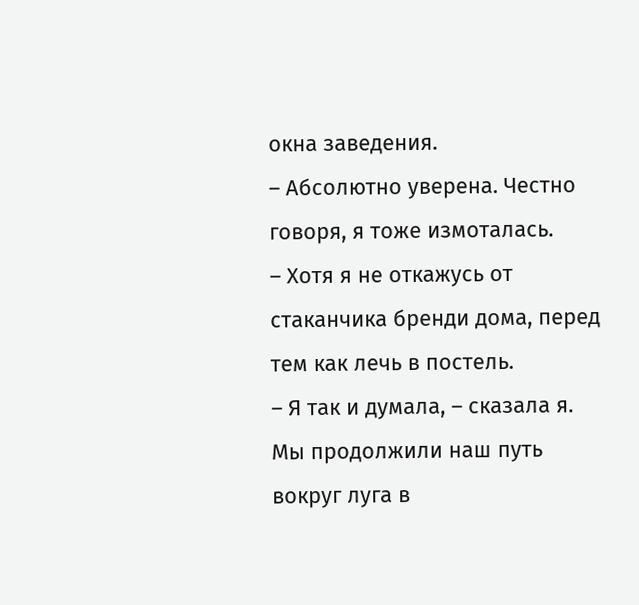окна заведения.
– Абсолютно уверена. Честно говоря, я тоже измоталась.
– Хотя я не откажусь от стаканчика бренди дома, перед тем как лечь в постель.
– Я так и думала, – сказала я.
Мы продолжили наш путь вокруг луга в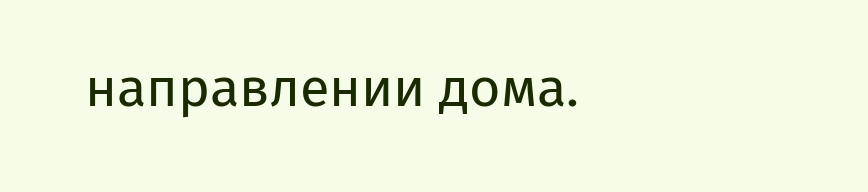направлении дома.